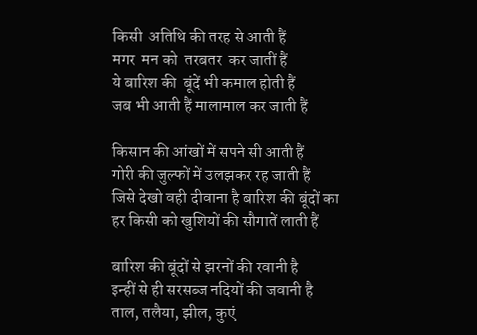किसी  अतिथि की तरह से आती हैं
मगर  मन को  तरबतर  कर जातीं हैं
ये बारिश की  बूंदें भी कमाल होती हैं
जब भी आती हैं मालामाल कर जाती हैं

किसान की आंखों में सपने सी आती हैं
गोरी की जुल्फों में उलझकर रह जाती हैं
जिसे देखो वही दीवाना है बारिश की बूंदों का
हर किसी को खुशियों की सौगातें लाती हैं

बारिश की बूंदों से झरनों की रवानी है
इन्हीं से ही सरसब्ज नदियों की जवानी है
ताल, तलैया, झील, कुएं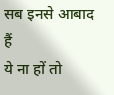सब इनसे आबाद हैं
ये ना हों तो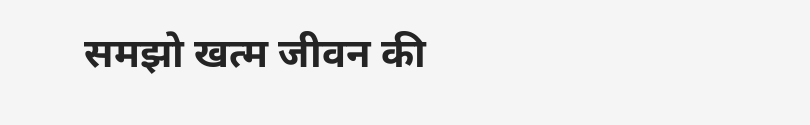समझो खत्म जीवन की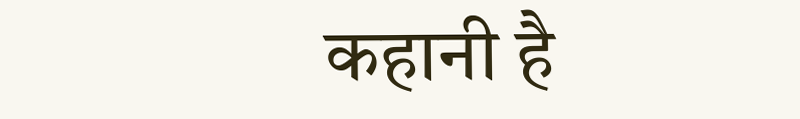कहानी है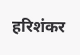हरिशंकर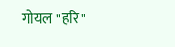गोयल "हरि"